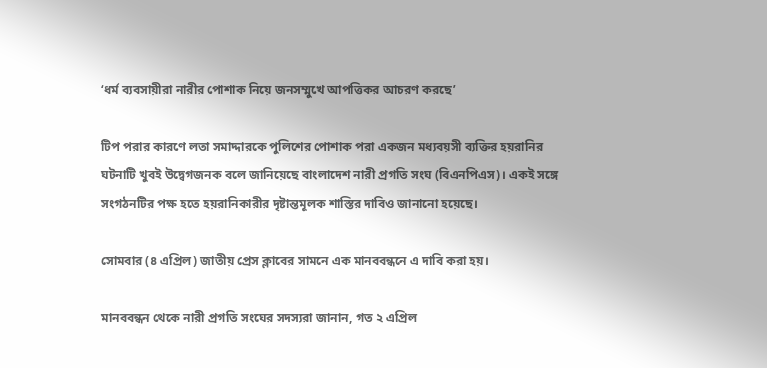‘ধর্ম ব্যবসায়ীরা নারীর পোশাক নিয়ে জনসম্মুখে আপত্তিকর আচরণ করছে’

টিপ পরার কারণে লতা সমাদ্দারকে পুলিশের পোশাক পরা একজন মধ্যবয়সী ব্যক্তির হয়রানির ঘটনাটি খুবই উদ্বেগজনক বলে জানিয়েছে বাংলাদেশ নারী প্রগতি সংঘ (বিএনপিএস)। একই সঙ্গে সংগঠনটির পক্ষ হতে হয়রানিকারীর দৃষ্টান্তমূলক শাস্তির দাবিও জানানো হয়েছে।

সোমবার (৪ এপ্রিল) জাতীয় প্রেস ক্লাবের সামনে এক মানববন্ধনে এ দাবি করা হয়।

মানববন্ধন থেকে নারী প্রগতি সংঘের সদস্যরা জানান, গত ২ এপ্রিল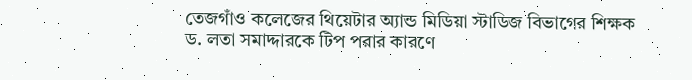তেজগাঁও কলেজের থিয়েটার অ্যান্ড মিডিয়া স্টাডিজ বিভাগের শিক্ষক ড. লতা সমাদ্দারকে টিপ পরার কারণে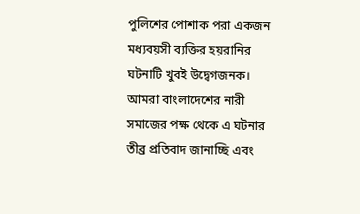পুলিশের পোশাক পরা একজন মধ্যবয়সী ব্যক্তির হয়রানির ঘটনাটি খুবই উদ্বেগজনক। আমরা বাংলাদেশের নারী সমাজের পক্ষ থেকে এ ঘটনার তীব্র প্রতিবাদ জানাচ্ছি এবং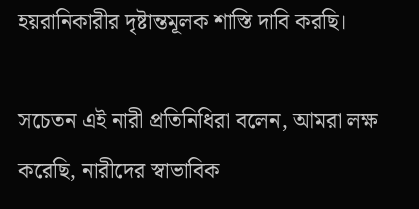হয়রানিকারীর দৃষ্টান্তমূলক শাস্তি দাবি করছি।

সচেতন এই নারী প্রতিনিধিরা বলেন, আমরা লক্ষ করেছি, নারীদের স্বাভাবিক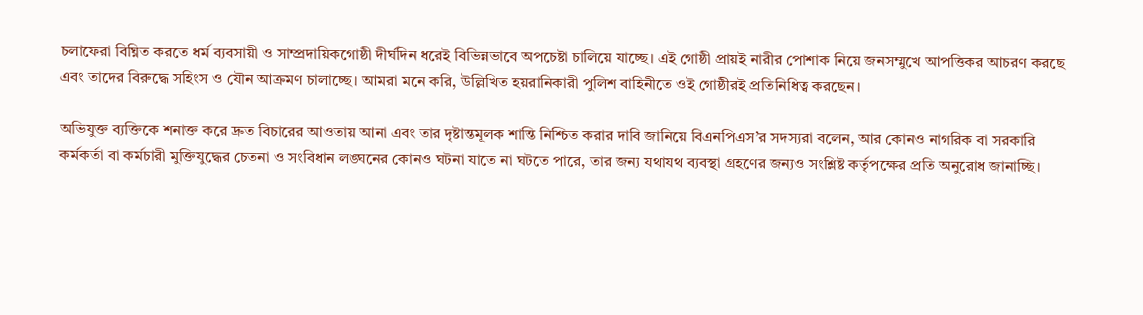চলাফেরা বিঘ্নিত করতে ধর্ম ব্যবসায়ী ও সাম্প্রদায়িকগোষ্ঠী দীর্ঘদিন ধরেই বিভিন্নভাবে অপচেষ্টা চালিয়ে যাচ্ছে। এই গোষ্ঠী প্রায়ই নারীর পোশাক নিয়ে জনসম্মুখে আপত্তিকর আচরণ করছে এবং তাদের বিরুদ্ধে সহিংস ও যৌন আক্রমণ চালাচ্ছে। আমরা মনে করি, উল্লিখিত হয়রানিকারী পুলিশ বাহিনীতে ওই গোষ্ঠীরই প্রতিনিধিত্ব করছেন।

অভিযুক্ত ব্যক্তিকে শনাক্ত করে দ্রুত বিচারের আওতায় আনা এবং তার দৃষ্টান্তমূলক শান্তি নিশ্চিত করার দাবি জানিয়ে বিএনপিএস’র সদস্যরা বলেন, আর কোনও নাগরিক বা সরকারি কর্মকর্তা বা কর্মচারী মুক্তিযুদ্ধের চেতনা ও সংবিধান লঙ্ঘনের কোনও ঘটনা যাতে না ঘটতে পারে, তার জন্য যথাযথ ব্যবস্থা গ্রহণের জন্যও সংশ্লিষ্ট কর্তৃপক্ষের প্রতি অনুরোধ জানাচ্ছি।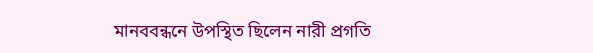মানববন্ধনে উপস্থিত ছিলেন নারী প্রগতি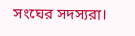সংঘের সদস্যরা।